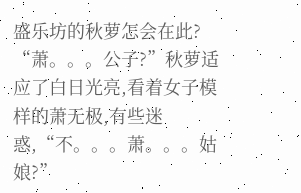盛乐坊的秋萝怎会在此?
“萧。。。公子?”秋萝适应了白日光亮,看着女子模样的萧无极,有些迷惑,“不。。。萧。。。姑娘?”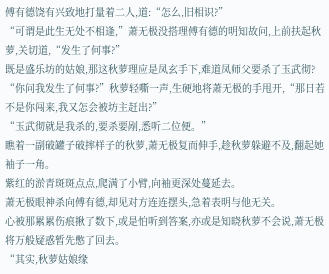傅有德饶有兴致地打量着二人,道:“怎么,旧相识?”
“可谓是此生无处不相逢,”萧无极没搭理傅有德的明知故问,上前扶起秋萝,关切道,“发生了何事?”
既是盛乐坊的姑娘,那这秋萝理应是凤玄手下,难道凤师父要杀了玉武彻?
“你问我发生了何事?”秋萝轻嘶一声,生硬地将萧无极的手甩开,“那日若不是你闯来,我又怎会被坊主赶出?”
“玉武彻就是我杀的,要杀要剐,悉听二位便。”
瞧着一副破罐子破摔样子的秋萝,萧无极复而伸手,趁秋萝躲避不及,翻起她袖子一角。
紫红的淤青斑斑点点,爬满了小臂,向袖更深处蔓延去。
萧无极眼神杀向傅有德,却见对方连连摆头,急着表明与他无关。
心被那累累伤痕揪了数下,或是怕听到答案,亦或是知晓秋萝不会说,萧无极将万般疑惑暂先憋了回去。
“其实,秋萝姑娘缘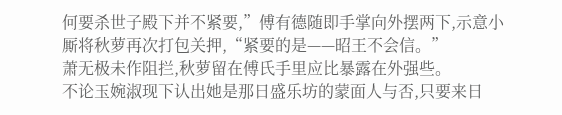何要杀世子殿下并不紧要,”傅有德随即手掌向外摆两下,示意小厮将秋萝再次打包关押,“紧要的是——昭王不会信。”
萧无极未作阻拦,秋萝留在傅氏手里应比暴露在外强些。
不论玉婉淑现下认出她是那日盛乐坊的蒙面人与否,只要来日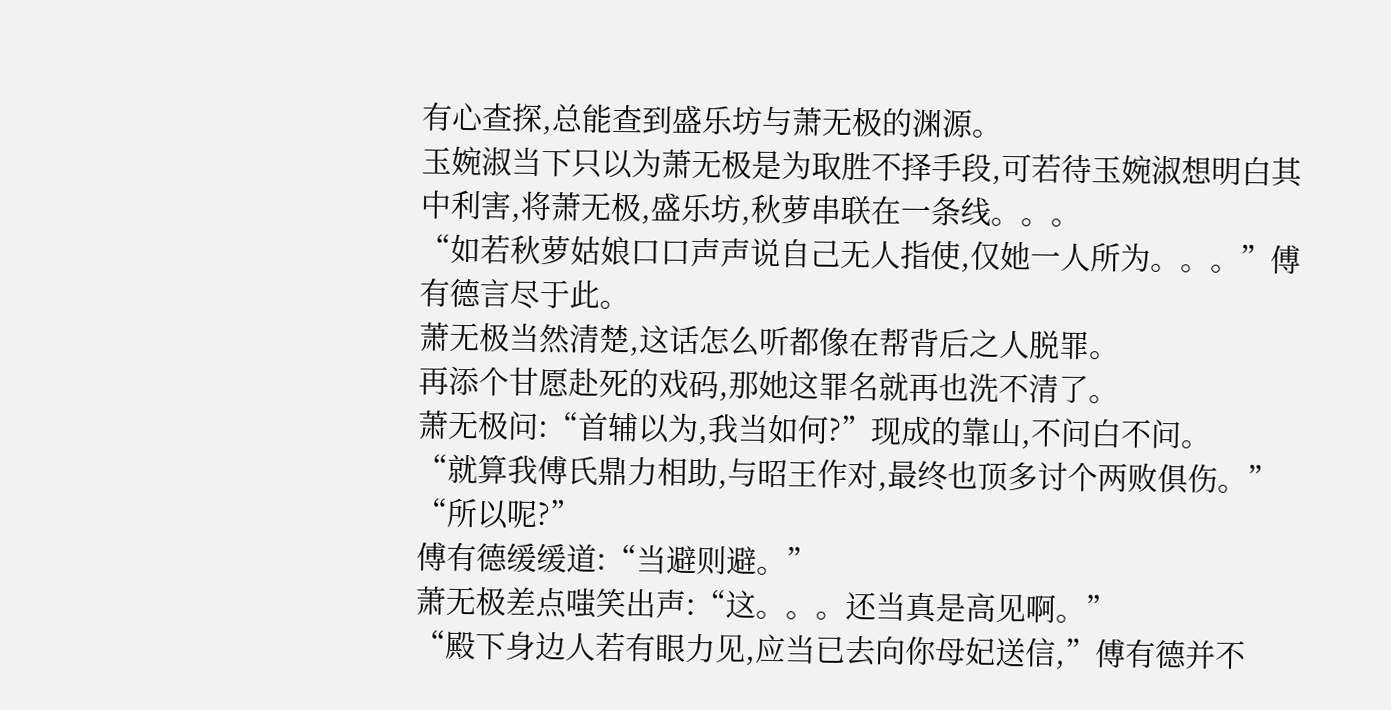有心查探,总能查到盛乐坊与萧无极的渊源。
玉婉淑当下只以为萧无极是为取胜不择手段,可若待玉婉淑想明白其中利害,将萧无极,盛乐坊,秋萝串联在一条线。。。
“如若秋萝姑娘口口声声说自己无人指使,仅她一人所为。。。”傅有德言尽于此。
萧无极当然清楚,这话怎么听都像在帮背后之人脱罪。
再添个甘愿赴死的戏码,那她这罪名就再也洗不清了。
萧无极问:“首辅以为,我当如何?”现成的靠山,不问白不问。
“就算我傅氏鼎力相助,与昭王作对,最终也顶多讨个两败俱伤。”
“所以呢?”
傅有德缓缓道:“当避则避。”
萧无极差点嗤笑出声:“这。。。还当真是高见啊。”
“殿下身边人若有眼力见,应当已去向你母妃送信,”傅有德并不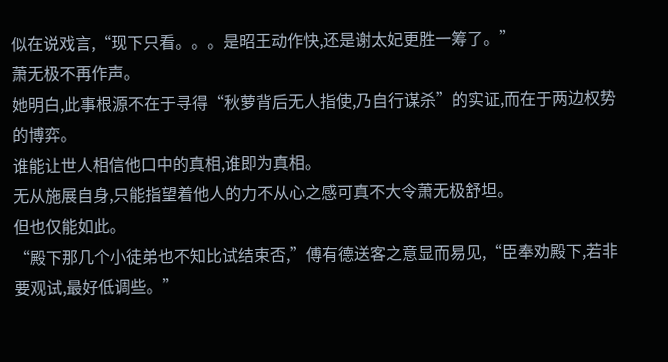似在说戏言,“现下只看。。。是昭王动作快,还是谢太妃更胜一筹了。”
萧无极不再作声。
她明白,此事根源不在于寻得“秋萝背后无人指使,乃自行谋杀”的实证,而在于两边权势的博弈。
谁能让世人相信他口中的真相,谁即为真相。
无从施展自身,只能指望着他人的力不从心之感可真不大令萧无极舒坦。
但也仅能如此。
“殿下那几个小徒弟也不知比试结束否,”傅有德送客之意显而易见,“臣奉劝殿下,若非要观试,最好低调些。”